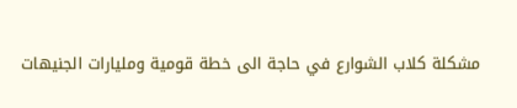مشكلة كلاب الشوارع في حاجة الى خطة قومية ومليارات الجنيهات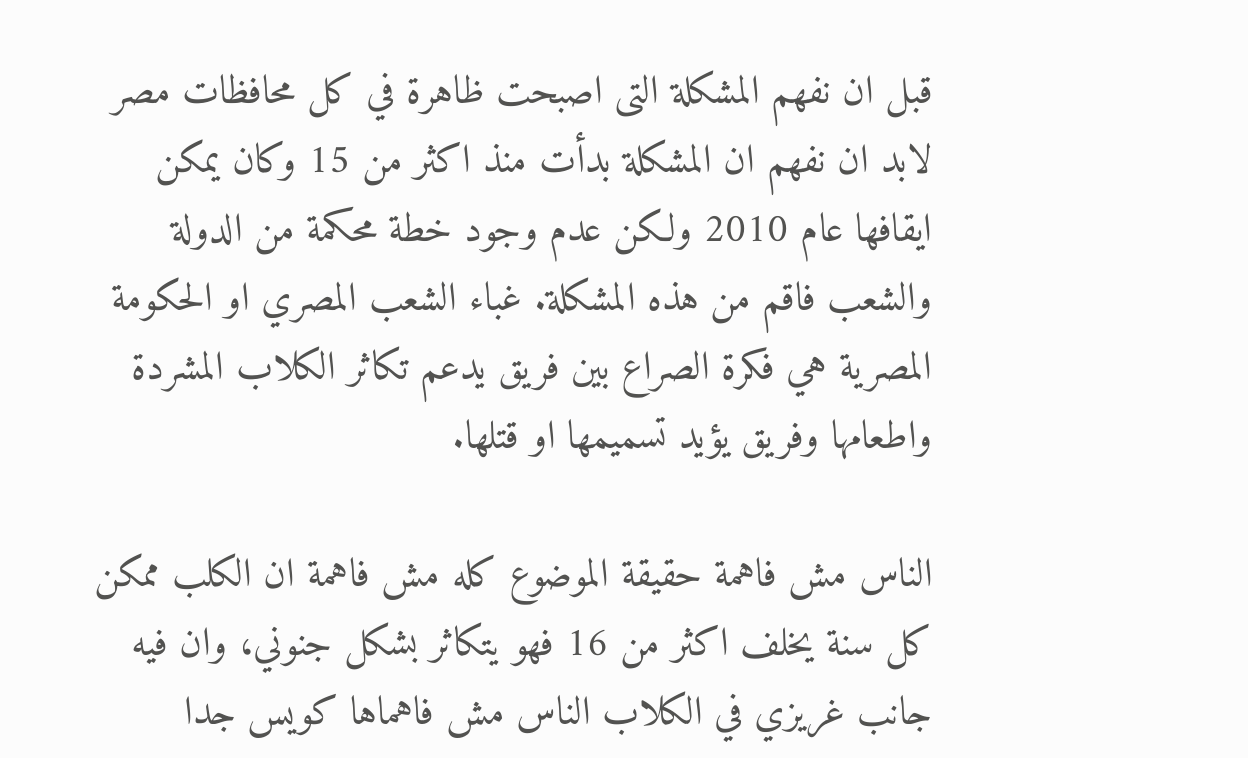قبل ان نفهم المشكلة التى اصبحت ظاهرة في كل محافظات مصر لابد ان نفهم ان المشكلة بدأت منذ اكثر من 15 وكان يمكن ايقافها عام 2010 ولكن عدم وجود خطة محكمة من الدولة والشعب فاقم من هذه المشكلة. غباء الشعب المصري او الحكومة المصرية هي فكرة الصراع بين فريق يدعم تكاثر الكلاب المشردة واطعامها وفريق يؤيد تسميمها او قتلها.

الناس مش فاهمة حقيقة الموضوع كله مش فاهمة ان الكلب ممكن كل سنة يخلف اكثر من 16 فهو يتكاثر بشكل جنوني، وان فيه جانب غريزي في الكلاب الناس مش فاهماها كويس جدا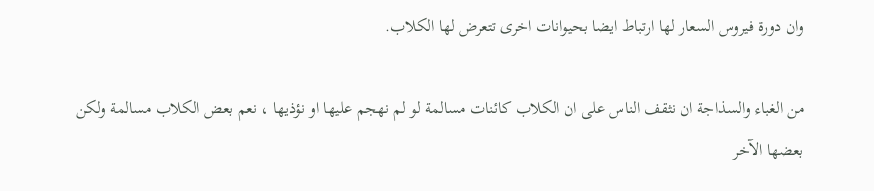وان دورة فيروس السعار لها ارتباط ايضا بحيوانات اخرى تتعرض لها الكلاب.

من الغباء والسذاجة ان نثقف الناس على ان الكلاب كائنات مسالمة لو لم نهجم عليها او نؤذيها ، نعم بعض الكلاب مسالمة ولكن بعضها الآخر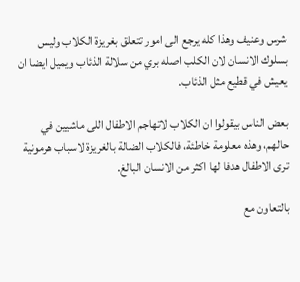شرس وعنيف وهذا كله يرجع الى امور تتعلق بغريزة الكلاب وليس بسلوك الانسان لان الكلب اصله بري من سلالة الذئاب ويميل ايضا ان يعيش في قطيع مثل الذئاب.

بعض الناس بيقولوا ان الكلاب لاتهاجم الاطفال اللى ماشيين في حالهم، وهذه معلومة خاطئة، فالكلاب الضالة بالغريزة لاسباب هرمونية ترى الاطفال هدفا لها اكثر من الانسان البالغ.

بالتعاون مع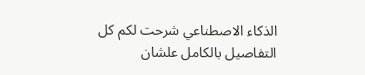الذكاء الاصطناعي شرحت لكم كل التفاصيل بالكامل علشان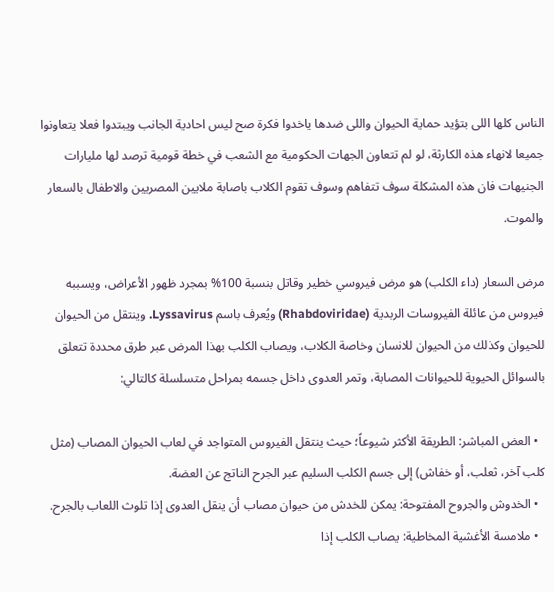الناس كلها اللى بتؤيد حماية الحيوان واللى ضدها ياخدوا فكرة صح ليس احادية الجانب ويبتدوا فعلا يتعاونوا جميعا لانهاء هذه الكارثة، لو لم تتعاون الجهات الحكومية مع الشعب في خطة قومية ترصد لها مليارات الجنيهات فان هذه المشكلة سوف تتفاهم وسوف تقوم الكلاب باصابة ملايين المصريين والاطفال بالسعار والموت.

مرض السعار (داء الكلب) هو مرض فيروسي خطير وقاتل بنسبة 100% بمجرد ظهور الأعراض، ويسببه فيروس من عائلة الفيروسات الربدية (Rhabdoviridae) ويُعرف باسم Lyssavirus. وينتقل من الحيوان للحيوان وكذلك من الحيوان للانسان وخاصة الكلاب، ويصاب الكلب بهذا المرض عبر طرق محددة تتعلق بالسوائل الحيوية للحيوانات المصابة، وتمر العدوى داخل جسمه بمراحل متسلسلة كالتالي:

  • العض المباشر: الطريقة الأكثر شيوعاً؛ حيث ينتقل الفيروس المتواجد في لعاب الحيوان المصاب (مثل كلب آخر، ثعلب، أو خفاش) إلى جسم الكلب السليم عبر الجرح الناتج عن العضة.
  • الخدوش والجروح المفتوحة: يمكن للخدش من حيوان مصاب أن ينقل العدوى إذا تلوث اللعاب بالجرح.
  • ملامسة الأغشية المخاطية: يصاب الكلب إذا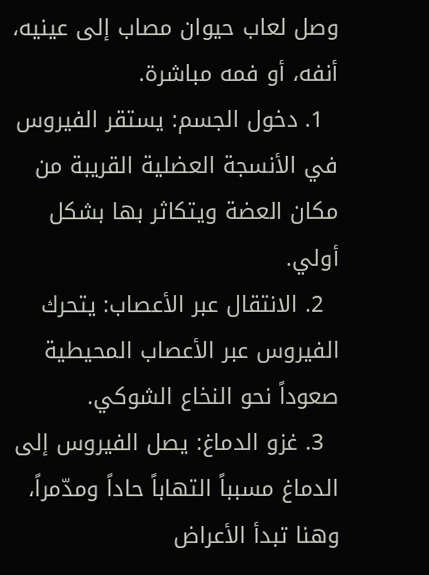وصل لعاب حيوان مصاب إلى عينيه، أنفه، أو فمه مباشرة.
  1. دخول الجسم: يستقر الفيروس في الأنسجة العضلية القريبة من مكان العضة ويتكاثر بها بشكل أولي.
  2. الانتقال عبر الأعصاب: يتحرك الفيروس عبر الأعصاب المحيطية صعوداً نحو النخاع الشوكي.
  3. غزو الدماغ: يصل الفيروس إلى الدماغ مسبباً التهاباً حاداً ومدّمراً، وهنا تبدأ الأعراض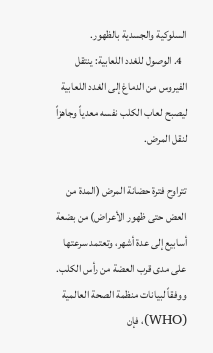السلوكية والجسدية بالظهور.
  4. الوصول للغدد اللعابية: ينتقل الفيروس من الدماغ إلى الغدد اللعابية ليصبح لعاب الكلب نفسه معدياً وجاهزاً لنقل المرض.

تتراوح فترة حضانة المرض (المدة من العض حتى ظهور الأعراض) من بضعة أسابيع إلى عدة أشهر، وتعتمد سرعتها على مدى قرب العضة من رأس الكلب. ووفقاً لبيانات منظمة الصحة العالمية (WHO)، فإن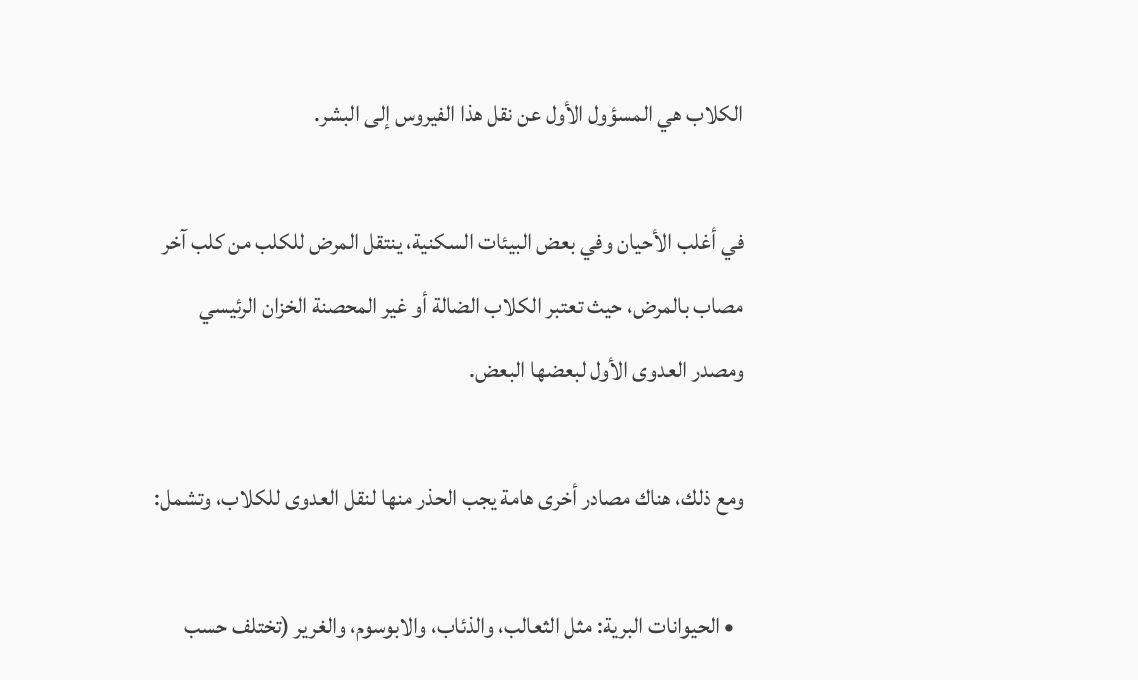الكلاب هي المسؤول الأول عن نقل هذا الفيروس إلى البشر.

في أغلب الأحيان وفي بعض البيئات السكنية، ينتقل المرض للكلب من كلب آخر مصاب بالمرض، حيث تعتبر الكلاب الضالة أو غير المحصنة الخزان الرئيسي ومصدر العدوى الأول لبعضها البعض.

ومع ذلك، هناك مصادر أخرى هامة يجب الحذر منها لنقل العدوى للكلاب، وتشمل:

  • الحيوانات البرية: مثل الثعالب، والذئاب، والابوسوم، والغرير (تختلف حسب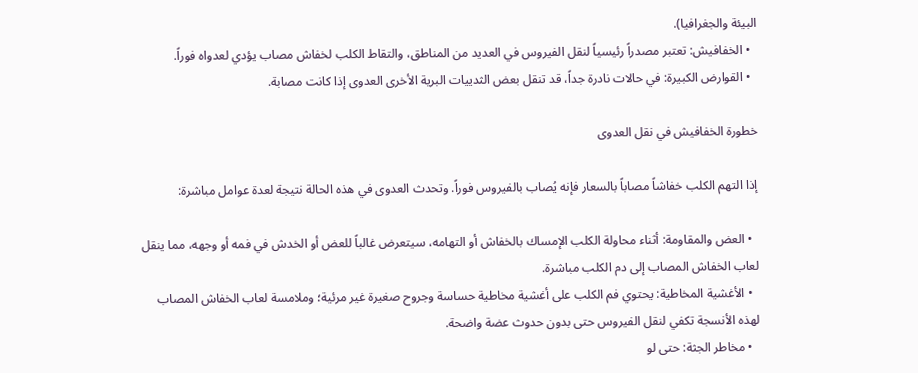البيئة والجغرافيا).
  • الخفافيش: تعتبر مصدراً رئيسياً لنقل الفيروس في العديد من المناطق، والتقاط الكلب لخفاش مصاب يؤدي لعدواه فوراً.
  • القوارض الكبيرة: في حالات نادرة جداً، قد تنقل بعض الثدييات البرية الأخرى العدوى إذا كانت مصابة.

خطورة الخفافيش في نقل العدوى

إذا التهم الكلب خفاشاً مصاباً بالسعار فإنه يُصاب بالفيروس فوراً. وتحدث العدوى في هذه الحالة نتيجة لعدة عوامل مباشرة:

  • العض والمقاومة: أثناء محاولة الكلب الإمساك بالخفاش أو التهامه، سيتعرض غالباً للعض أو الخدش في فمه أو وجهه، مما ينقل لعاب الخفاش المصاب إلى دم الكلب مباشرة.
  • الأغشية المخاطية: يحتوي فم الكلب على أغشية مخاطية حساسة وجروح صغيرة غير مرئية؛ وملامسة لعاب الخفاش المصاب لهذه الأنسجة تكفي لنقل الفيروس حتى بدون حدوث عضة واضحة.
  • مخاطر الجثة: حتى لو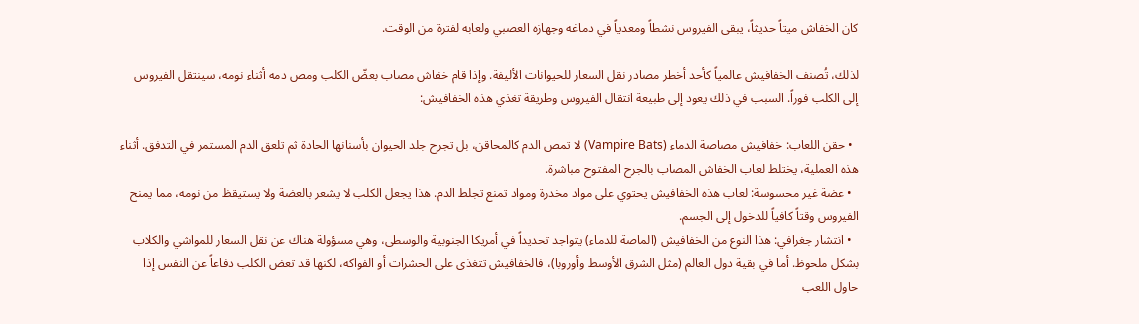كان الخفاش ميتاً حديثاً، يبقى الفيروس نشطاً ومعدياً في دماغه وجهازه العصبي ولعابه لفترة من الوقت.

لذلك، تُصنف الخفافيش عالمياً كأحد أخطر مصادر نقل السعار للحيوانات الأليفة. وإذا قام خفاش مصاب بعضّ الكلب ومص دمه أثناء نومه، سينتقل الفيروس إلى الكلب فوراً. السبب في ذلك يعود إلى طبيعة انتقال الفيروس وطريقة تغذي هذه الخفافيش:

  • حقن اللعاب: خفافيش مصاصة الدماء (Vampire Bats) لا تمص الدم كالمحاقن، بل تجرح جلد الحيوان بأسنانها الحادة ثم تلعق الدم المستمر في التدفق. أثناء هذه العملية، يختلط لعاب الخفاش المصاب بالجرح المفتوح مباشرة.
  • عضة غير محسوسة: لعاب هذه الخفافيش يحتوي على مواد مخدرة ومواد تمنع تجلط الدم. هذا يجعل الكلب لا يشعر بالعضة ولا يستيقظ من نومه، مما يمنح الفيروس وقتاً كافياً للدخول إلى الجسم.
  • انتشار جغرافي: هذا النوع من الخفافيش (الماصة للدماء) يتواجد تحديداً في أمريكا الجنوبية والوسطى، وهي مسؤولة هناك عن نقل السعار للمواشي والكلاب بشكل ملحوظ. أما في بقية دول العالم (مثل الشرق الأوسط وأوروبا)، فالخفافيش تتغذى على الحشرات أو الفواكه، لكنها قد تعض الكلب دفاعاً عن النفس إذا حاول اللعب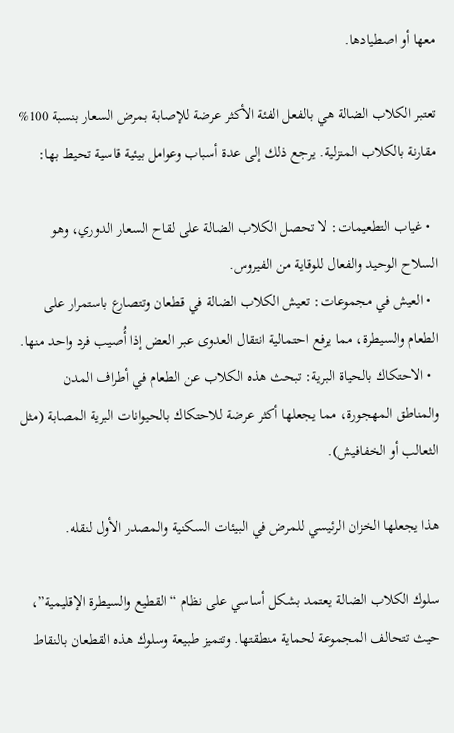معها أو اصطيادها.

تعتبر الكلاب الضالة هي بالفعل الفئة الأكثر عرضة للإصابة بمرض السعار بنسبة 100% مقارنة بالكلاب المنزلية. يرجع ذلك إلى عدة أسباب وعوامل بيئية قاسية تحيط بها:

  • غياب التطعيمات: لا تحصل الكلاب الضالة على لقاح السعار الدوري، وهو السلاح الوحيد والفعال للوقاية من الفيروس.
  • العيش في مجموعات: تعيش الكلاب الضالة في قطعان وتتصارع باستمرار على الطعام والسيطرة، مما يرفع احتمالية انتقال العدوى عبر العض إذا أُصيب فرد واحد منها.
  • الاحتكاك بالحياة البرية: تبحث هذه الكلاب عن الطعام في أطراف المدن والمناطق المهجورة، مما يجعلها أكثر عرضة للاحتكاك بالحيوانات البرية المصابة (مثل الثعالب أو الخفافيش).

هذا يجعلها الخزان الرئيسي للمرض في البيئات السكنية والمصدر الأول لنقله.

سلوك الكلاب الضالة يعتمد بشكل أساسي على نظام “القطيع والسيطرة الإقليمية”، حيث تتحالف المجموعة لحماية منطقتها. وتتميز طبيعة وسلوك هذه القطعان بالنقاط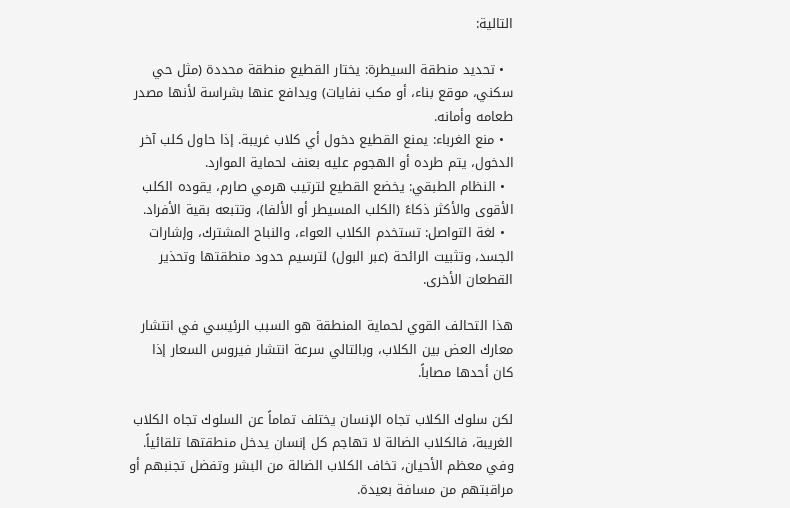التالية:

  • تحديد منطقة السيطرة: يختار القطيع منطقة محددة (مثل حي سكني، موقع بناء، أو مكب نفايات) ويدافع عنها بشراسة لأنها مصدر طعامه وأمانه.
  • منع الغرباء: يمنع القطيع دخول أي كلاب غريبة. إذا حاول كلب آخر الدخول، يتم طرده أو الهجوم عليه بعنف لحماية الموارد.
  • النظام الطبقي: يخضع القطيع لترتيب هرمي صارم، يقوده الكلب الأقوى والأكثر ذكاءً (الكلب المسيطر أو الألفا)، وتتبعه بقية الأفراد.
  • لغة التواصل: تستخدم الكلاب العواء، والنباح المشترك، وإشارات الجسد، وتثبيت الرائحة (عبر البول) لترسيم حدود منطقتها وتحذير القطعان الأخرى.

هذا التحالف القوي لحماية المنطقة هو السبب الرئيسي في انتشار معارك العض بين الكلاب، وبالتالي سرعة انتشار فيروس السعار إذا كان أحدها مصاباً.

لكن سلوك الكلاب تجاه الإنسان يختلف تماماً عن السلوك تجاه الكلاب الغريبة، فالكلاب الضالة لا تهاجم كل إنسان يدخل منطقتها تلقائياً. وفي معظم الأحيان، تخاف الكلاب الضالة من البشر وتفضل تجنبهم أو مراقبتهم من مسافة بعيدة.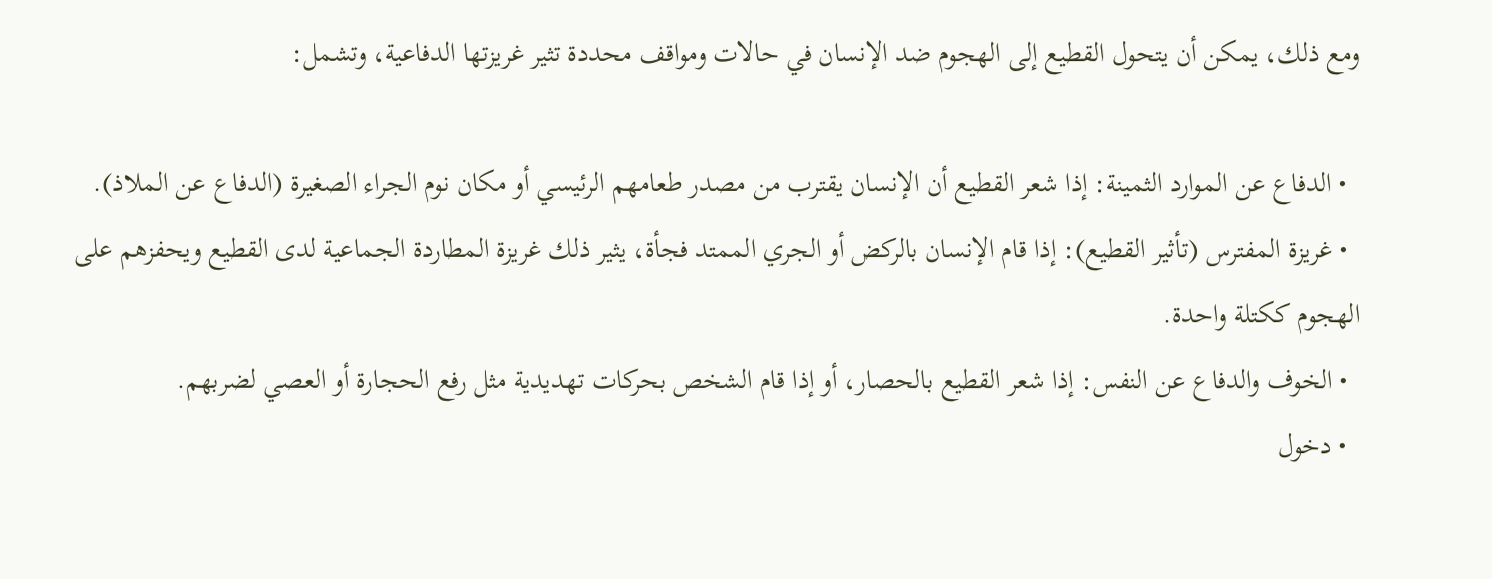ومع ذلك، يمكن أن يتحول القطيع إلى الهجوم ضد الإنسان في حالات ومواقف محددة تثير غريزتها الدفاعية، وتشمل:

  • الدفاع عن الموارد الثمينة: إذا شعر القطيع أن الإنسان يقترب من مصدر طعامهم الرئيسي أو مكان نوم الجراء الصغيرة (الدفاع عن الملاذ).
  • غريزة المفترس (تأثير القطيع): إذا قام الإنسان بالركض أو الجري الممتد فجأة، يثير ذلك غريزة المطاردة الجماعية لدى القطيع ويحفزهم على الهجوم ككتلة واحدة.
  • الخوف والدفاع عن النفس: إذا شعر القطيع بالحصار، أو إذا قام الشخص بحركات تهديدية مثل رفع الحجارة أو العصي لضربهم.
  • دخول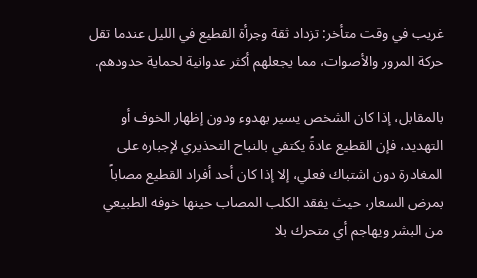غريب في وقت متأخر: تزداد ثقة وجرأة القطيع في الليل عندما تقل حركة المرور والأصوات، مما يجعلهم أكثر عدوانية لحماية حدودهم.

بالمقابل، إذا كان الشخص يسير بهدوء ودون إظهار الخوف أو التهديد، فإن القطيع عادةً يكتفي بالنباح التحذيري لإجباره على المغادرة دون اشتباك فعلي، إلا إذا كان أحد أفراد القطيع مصاباً بمرض السعار، حيث يفقد الكلب المصاب حينها خوفه الطبيعي من البشر ويهاجم أي متحرك بلا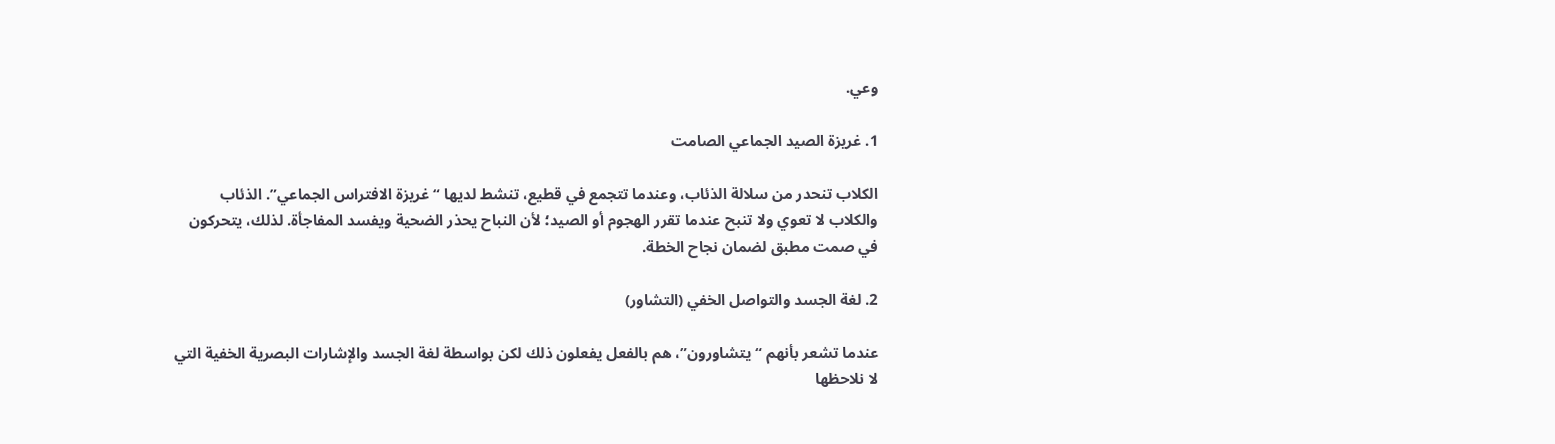وعي.

1. غريزة الصيد الجماعي الصامت

الكلاب تنحدر من سلالة الذئاب، وعندما تتجمع في قطيع، تنشط لديها “غريزة الافتراس الجماعي”. الذئاب والكلاب لا تعوي ولا تنبح عندما تقرر الهجوم أو الصيد؛ لأن النباح يحذر الضحية ويفسد المفاجأة. لذلك، يتحركون في صمت مطبق لضمان نجاح الخطة.

2. لغة الجسد والتواصل الخفي (التشاور)

عندما تشعر بأنهم “يتشاورون”، هم بالفعل يفعلون ذلك لكن بواسطة لغة الجسد والإشارات البصرية الخفية التي لا نلاحظها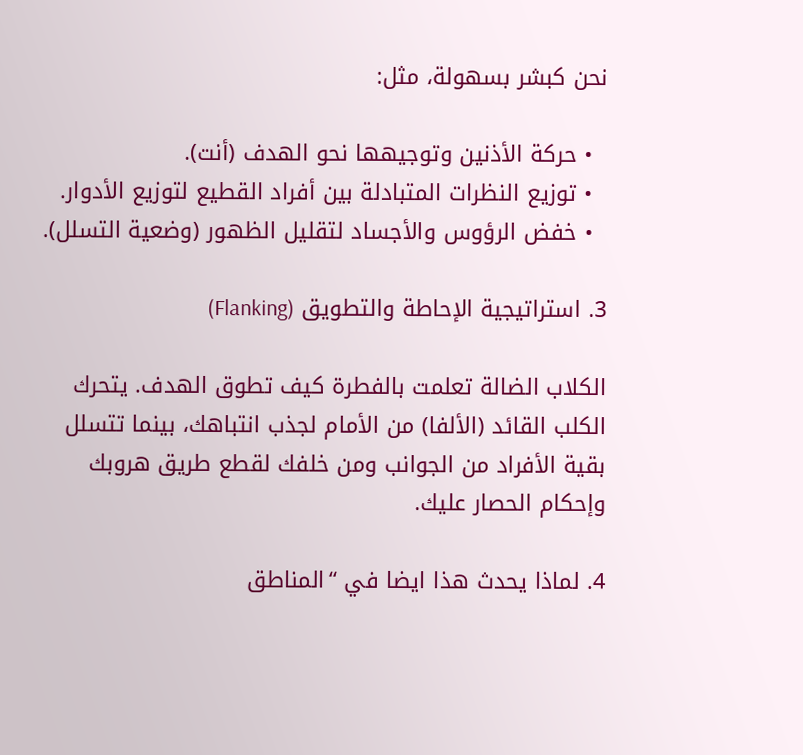نحن كبشر بسهولة، مثل:

  • حركة الأذنين وتوجيهها نحو الهدف (أنت).
  • توزيع النظرات المتبادلة بين أفراد القطيع لتوزيع الأدوار.
  • خفض الرؤوس والأجساد لتقليل الظهور (وضعية التسلل).

3. استراتيجية الإحاطة والتطويق (Flanking)

الكلاب الضالة تعلمت بالفطرة كيف تطوق الهدف. يتحرك الكلب القائد (الألفا) من الأمام لجذب انتباهك، بينما تتسلل بقية الأفراد من الجوانب ومن خلفك لقطع طريق هروبك وإحكام الحصار عليك.

4. لماذا يحدث هذا ايضا في “المناطق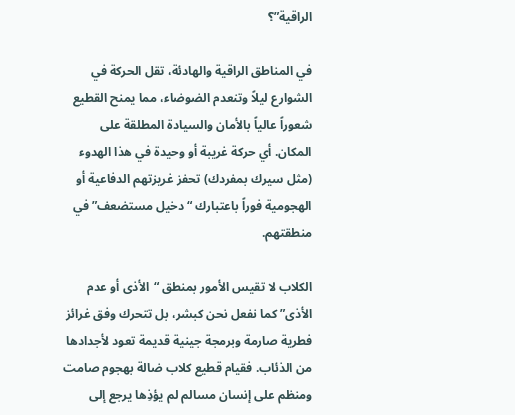الراقية”؟

في المناطق الراقية والهادئة، تقل الحركة في الشوارع ليلاً وتنعدم الضوضاء، مما يمنح القطيع شعوراً عالياً بالأمان والسيادة المطلقة على المكان. أي حركة غريبة أو وحيدة في هذا الهدوء (مثل سيرك بمفردك) تحفز غريزتهم الدفاعية أو الهجومية فوراً باعتبارك “دخيل مستضعف” في منطقتهم.

الكلاب لا تقيس الأمور بمنطق “الأذى أو عدم الأذى” كما نفعل نحن كبشر، بل تتحرك وفق غرائز فطرية صارمة وبرمجة جينية قديمة تعود لأجدادها من الذئاب. فقيام قطيع كلاب ضالة بهجوم صامت ومنظم على إنسان مسالم لم يؤذِها يرجع إلى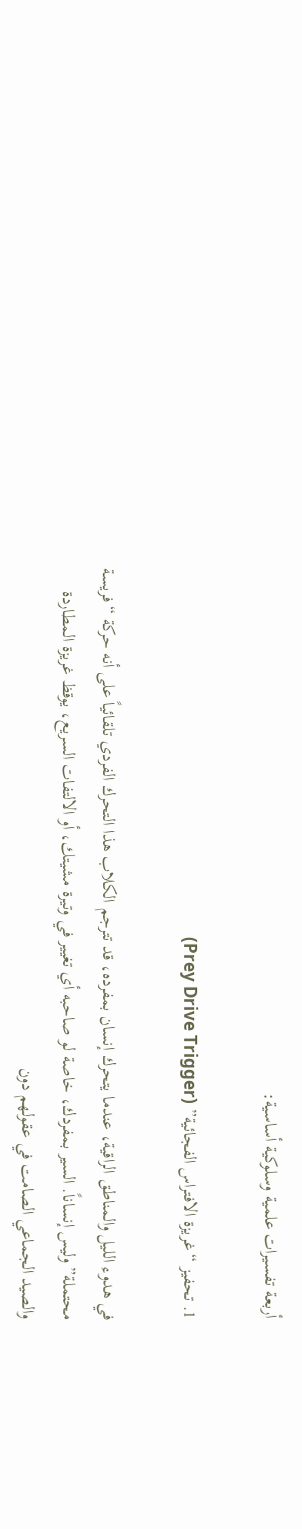أربعة تفسيرات علمية وسلوكية أساسية:

1. تحفيز “غريزة الافتراس الفجائية” (Prey Drive Trigger)

في هدوء الليل والمناطق الراقية، عندما يتحرك إنسان بمفرده، قد تترجم الكلاب هذا التحرك الفردي تلقائياً على أنه حركة “فريسة محتملة” وليس إنساناً. السير بمفردك، خاصة لو صاحبه أي تغيير في وتيرة مشيتك، أو الالتفات السريع، يوقظ غريزة المطاردة والصيد الجماعي الصامت في عقولهم دون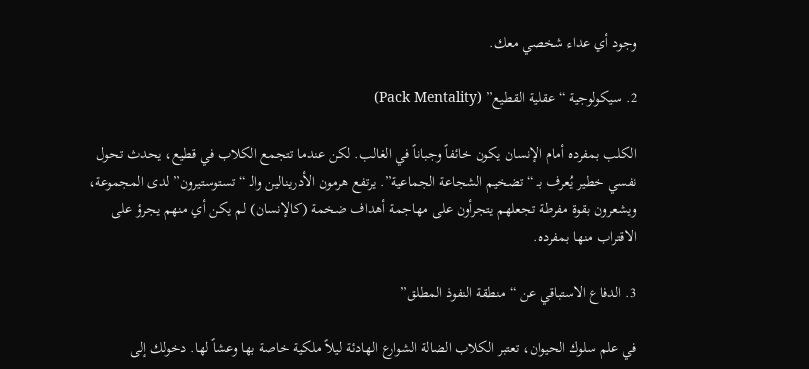وجود أي عداء شخصي معك.

2. سيكولوجية “عقلية القطيع” (Pack Mentality)

الكلب بمفرده أمام الإنسان يكون خائفاً وجباناً في الغالب. لكن عندما تتجمع الكلاب في قطيع، يحدث تحول نفسي خطير يُعرف بـ “تضخيم الشجاعة الجماعية”. يرتفع هرمون الأدرينالين والـ “تستوستيرون” لدى المجموعة، ويشعرون بقوة مفرطة تجعلهم يتجرأون على مهاجمة أهداف ضخمة (كالإنسان) لم يكن أي منهم يجرؤ على الاقتراب منها بمفرده.

3. الدفاع الاستباقي عن “منطقة النفوذ المطلق”

في علم سلوك الحيوان، تعتبر الكلاب الضالة الشوارع الهادئة ليلاً ملكية خاصة بها وعشاً لها. دخولك إلى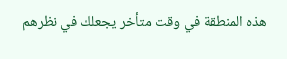هذه المنطقة في وقت متأخر يجعلك في نظرهم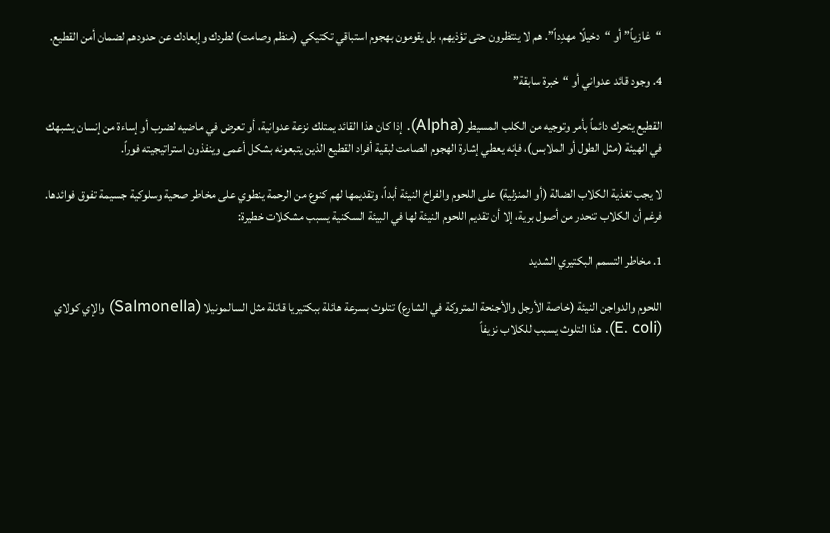“غازياً” أو “دخيلًا مهدِداً”. هم لا ينتظرون حتى تؤذيهم، بل يقومون بهجوم استباقي تكتيكي (منظم وصامت) لطردك وإبعادك عن حدودهم لضمان أمن القطيع.

4. وجود قائد عدواني أو “خبرة سابقة”

القطيع يتحرك دائماً بأمر وتوجيه من الكلب المسيطر (Alpha). إذا كان هذا القائد يمتلك نزعة عدوانية، أو تعرض في ماضيه لضرب أو إساءة من إنسان يشبهك في الهيئة (مثل الطول أو الملابس)، فإنه يعطي إشارة الهجوم الصامت لبقية أفراد القطيع الذين يتبعونه بشكل أعمى وينفذون استراتيجيته فوراً.

لا يجب تغذية الكلاب الضالة (أو المنزلية) على اللحوم والفراخ النيئة أبداً، وتقديمها لهم كنوع من الرحمة ينطوي على مخاطر صحية وسلوكية جسيمة تفوق فوائدها. فرغم أن الكلاب تنحدر من أصول برية، إلا أن تقديم اللحوم النيئة لها في البيئة السكنية يسبب مشكلات خطيرة:

1. مخاطر التسمم البكتيري الشديد

اللحوم والدواجن النيئة (خاصة الأرجل والأجنحة المتروكة في الشارع) تتلوث بسرعة هائلة ببكتيريا قاتلة مثل السالمونيلا (Salmonella) والإي كولاي (E. coli). هذا التلوث يسبب للكلاب نزيفاً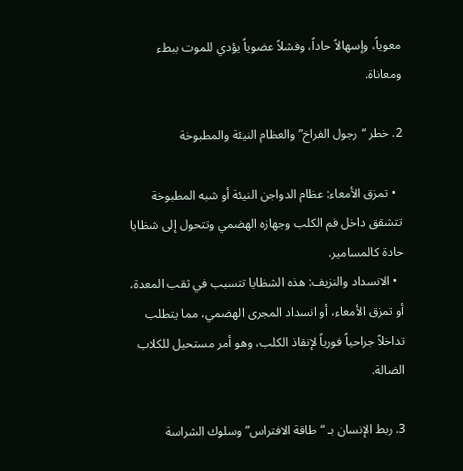معوياً، وإسهالاً حاداً، وفشلاً عضوياً يؤدي للموت ببطء ومعاناة.

2. خطر “رجول الفراخ” والعظام النيئة والمطبوخة

  • تمزق الأمعاء: عظام الدواجن النيئة أو شبه المطبوخة تتشقق داخل فم الكلب وجهازه الهضمي وتتحول إلى شظايا حادة كالمسامير.
  • الانسداد والنزيف: هذه الشظايا تتسبب في ثقب المعدة، أو تمزق الأمعاء، أو انسداد المجرى الهضمي، مما يتطلب تداخلاً جراحياً فورياً لإنقاذ الكلب، وهو أمر مستحيل للكلاب الضالة.

3. ربط الإنسان بـ “طاقة الافتراس” وسلوك الشراسة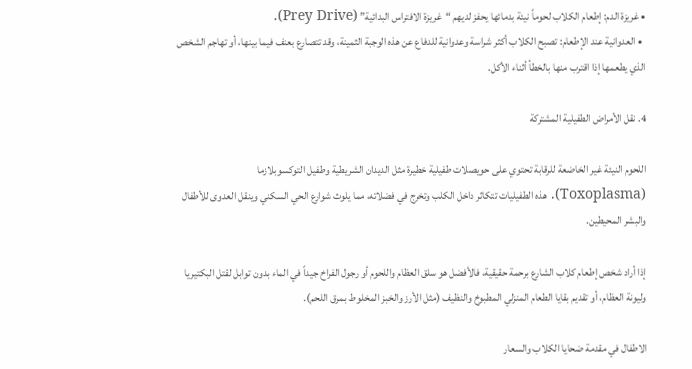• غريزة الدم: إطعام الكلاب لحوماً نيئة بدمائها يحفز لديهم “غريزة الافتراس البدائية” (Prey Drive).
  • العدوانية عند الإطعام: تصبح الكلاب أكثر شراسة وعدوانية للدفاع عن هذه الوجبة الثمينة، وقد تتصارع بعنف فيما بينها، أو تهاجم الشخص الذي يطعمها إذا اقترب منها بالخطأ أثناء الأكل.

4. نقل الأمراض الطفيلية المشتركة

اللحوم النيئة غير الخاضعة للرقابة تحتوي على حويصلات طفيلية خطيرة مثل الديدان الشريطية وطفيل التوكسوبلازما (Toxoplasma). هذه الطفيليات تتكاثر داخل الكلب وتخرج في فضلاته، مما يلوث شوارع الحي السكني وينقل العدوى للأطفال والبشر المحيطين.

إذا أراد شخص إطعام كلاب الشارع برحمة حقيقية، فالأفضل هو سلق العظام واللحوم أو رجول الفراخ جيداً في الماء بدون توابل لقتل البكتيريا وليونة العظام، أو تقديم بقايا الطعام المنزلي المطبوخ والنظيف (مثل الأرز والخبز المخلوط بمرق اللحم).

الاطفال في مقدمة ضحايا الكلاب والسعار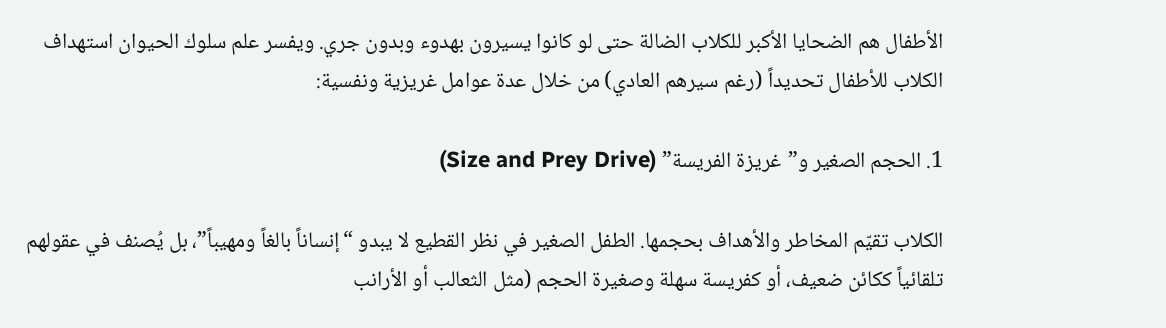الأطفال هم الضحايا الأكبر للكلاب الضالة حتى لو كانوا يسيرون بهدوء وبدون جري. ويفسر علم سلوك الحيوان استهداف الكلاب للأطفال تحديداً (رغم سيرهم العادي) من خلال عدة عوامل غريزية ونفسية:

1. الحجم الصغير و”غريزة الفريسة” (Size and Prey Drive)

الكلاب تقيّم المخاطر والأهداف بحجمها. الطفل الصغير في نظر القطيع لا يبدو “إنساناً بالغاً ومهيباً”، بل يُصنف في عقولهم تلقائياً ككائن ضعيف، أو كفريسة سهلة وصغيرة الحجم (مثل الثعالب أو الأرانب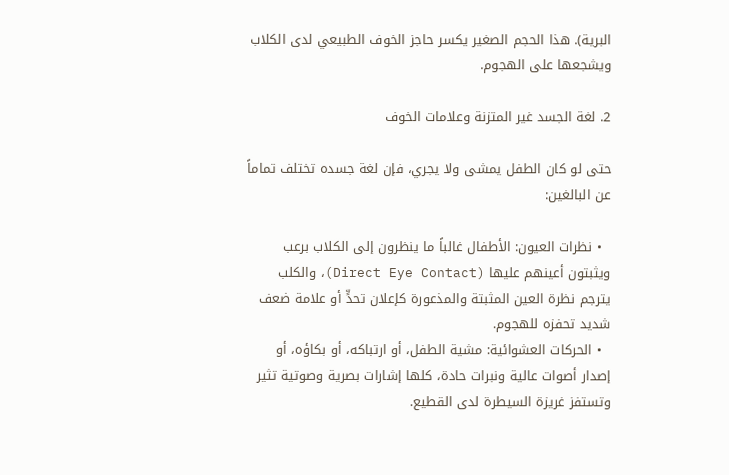البرية). هذا الحجم الصغير يكسر حاجز الخوف الطبيعي لدى الكلاب ويشجعها على الهجوم.

2. لغة الجسد غير المتزنة وعلامات الخوف

حتى لو كان الطفل يمشى ولا يجري، فإن لغة جسده تختلف تماماً عن البالغين:

  • نظرات العيون: الأطفال غالباً ما ينظرون إلى الكلاب برعب ويثبتون أعينهم عليها (Direct Eye Contact)، والكلب يترجم نظرة العين المثبتة والمذعورة كإعلان تحدٍّ أو علامة ضعف شديد تحفزه للهجوم.
  • الحركات العشوائية: مشية الطفل، أو ارتباكه، أو بكاؤه، أو إصدار أصوات عالية ونبرات حادة، كلها إشارات بصرية وصوتية تثير وتستفز غريزة السيطرة لدى القطيع.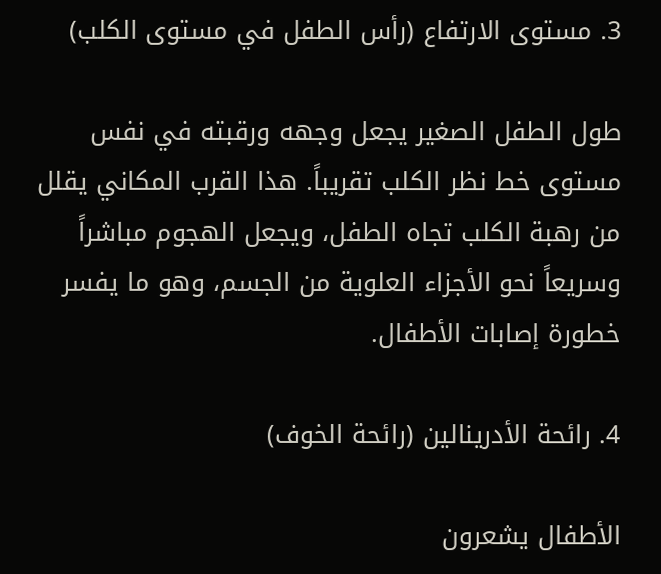3. مستوى الارتفاع (رأس الطفل في مستوى الكلب)

طول الطفل الصغير يجعل وجهه ورقبته في نفس مستوى خط نظر الكلب تقريباً. هذا القرب المكاني يقلل من رهبة الكلب تجاه الطفل، ويجعل الهجوم مباشراً وسريعاً نحو الأجزاء العلوية من الجسم، وهو ما يفسر خطورة إصابات الأطفال.

4. رائحة الأدرينالين (رائحة الخوف)

الأطفال يشعرون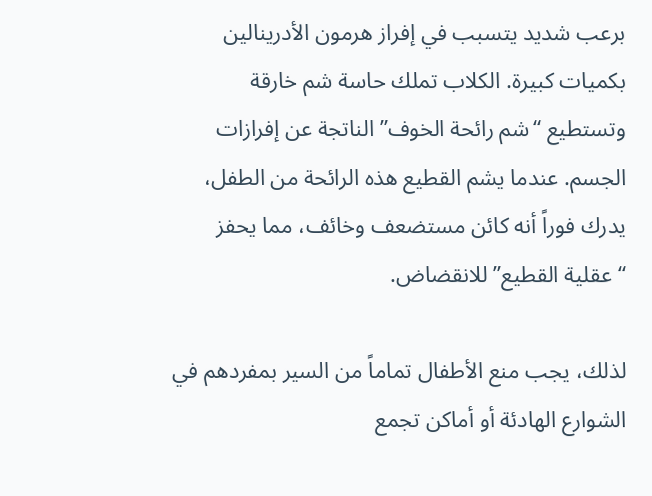برعب شديد يتسبب في إفراز هرمون الأدرينالين بكميات كبيرة. الكلاب تملك حاسة شم خارقة وتستطيع “شم رائحة الخوف” الناتجة عن إفرازات الجسم. عندما يشم القطيع هذه الرائحة من الطفل، يدرك فوراً أنه كائن مستضعف وخائف، مما يحفز “عقلية القطيع” للانقضاض.

لذلك، يجب منع الأطفال تماماً من السير بمفردهم في الشوارع الهادئة أو أماكن تجمع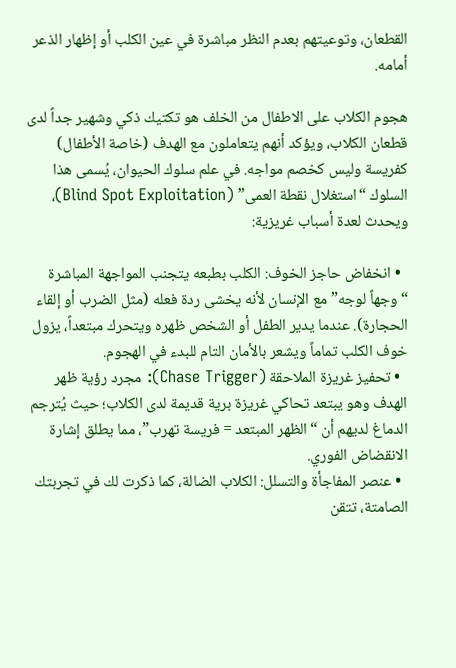القطعان، وتوعيتهم بعدم النظر مباشرة في عين الكلب أو إظهار الذعر أمامه.

هجوم الكلاب على الاطفال من الخلف هو تكتيك ذكي وشهير جداً لدى قطعان الكلاب، ويؤكد أنهم يتعاملون مع الهدف (خاصة الأطفال) كفريسة وليس كخصم مواجه. في علم سلوك الحيوان، يُسمى هذا السلوك “استغلال نقطة العمى” (Blind Spot Exploitation)، ويحدث لعدة أسباب غريزية:

  • انخفاض حاجز الخوف: الكلب بطبعه يتجنب المواجهة المباشرة “وجهاً لوجه” مع الإنسان لأنه يخشى ردة فعله (مثل الضرب أو إلقاء الحجارة). عندما يدير الطفل أو الشخص ظهره ويتحرك مبتعداً، يزول خوف الكلب تماماً ويشعر بالأمان التام للبدء في الهجوم.
  • تحفيز غريزة الملاحقة (Chase Trigger): مجرد رؤية ظهر الهدف وهو يبتعد تحاكي غريزة برية قديمة لدى الكلاب؛ حيث يُترجم الدماغ لديهم أن “الظهر المبتعد = فريسة تهرب”، مما يطلق إشارة الانقضاض الفوري.
  • عنصر المفاجأة والتسلل: الكلاب الضالة، كما ذكرت لك في تجربتك الصامتة، تتقن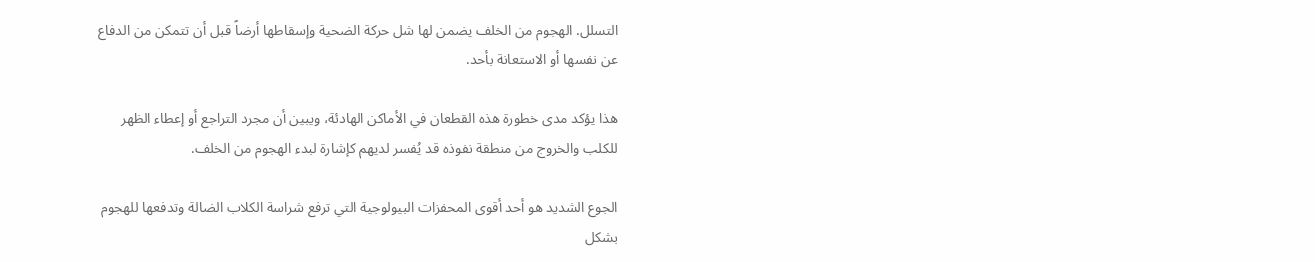التسلل. الهجوم من الخلف يضمن لها شل حركة الضحية وإسقاطها أرضاً قبل أن تتمكن من الدفاع عن نفسها أو الاستعانة بأحد.

هذا يؤكد مدى خطورة هذه القطعان في الأماكن الهادئة، ويبين أن مجرد التراجع أو إعطاء الظهر للكلب والخروج من منطقة نفوذه قد يُفسر لديهم كإشارة لبدء الهجوم من الخلف.

الجوع الشديد هو أحد أقوى المحفزات البيولوجية التي ترفع شراسة الكلاب الضالة وتدفعها للهجوم بشكل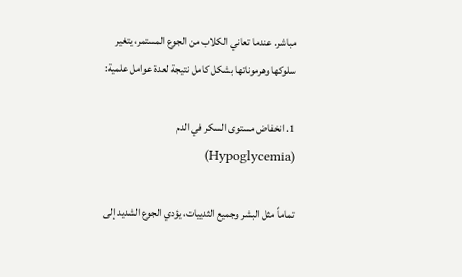مباشر. عندما تعاني الكلاب من الجوع المستمر، يتغير سلوكها وهرموناتها بشكل كامل نتيجة لعدة عوامل علمية:

1. انخفاض مستوى السكر في الدم (Hypoglycemia)

تماماً مثل البشر وجميع الثدييات، يؤدي الجوع الشديد إلى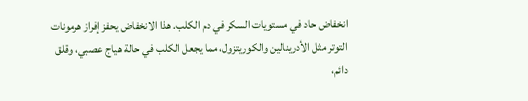انخفاض حاد في مستويات السكر في دم الكلب. هذا الانخفاض يحفز إفراز هرمونات التوتر مثل الأدرينالين والكوريتزول، مما يجعل الكلب في حالة هياج عصبي، وقلق دائم،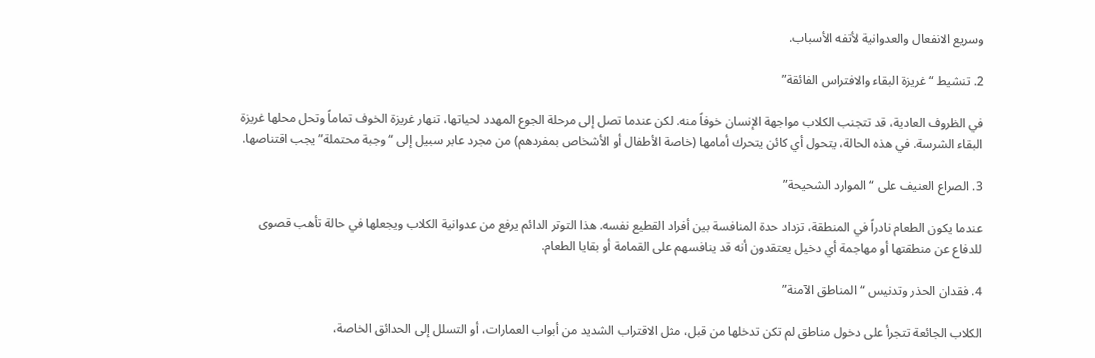وسريع الانفعال والعدوانية لأتفه الأسباب.

2. تنشيط “غريزة البقاء والافتراس الفائقة”

في الظروف العادية، قد تتجنب الكلاب مواجهة الإنسان خوفاً منه. لكن عندما تصل إلى مرحلة الجوع المهدد لحياتها، تنهار غريزة الخوف تماماً وتحل محلها غريزة البقاء الشرسة. في هذه الحالة، يتحول أي كائن يتحرك أمامها (خاصة الأطفال أو الأشخاص بمفردهم) من مجرد عابر سبيل إلى “وجبة محتملة” يجب اقتناصها.

3. الصراع العنيف على “الموارد الشحيحة”

عندما يكون الطعام نادراً في المنطقة، تزداد حدة المنافسة بين أفراد القطيع نفسه. هذا التوتر الدائم يرفع من عدوانية الكلاب ويجعلها في حالة تأهب قصوى للدفاع عن منطقتها أو مهاجمة أي دخيل يعتقدون أنه قد ينافسهم على القمامة أو بقايا الطعام.

4. فقدان الحذر وتدنيس “المناطق الآمنة”

الكلاب الجائعة تتجرأ على دخول مناطق لم تكن تدخلها من قبل، مثل الاقتراب الشديد من أبواب العمارات، أو التسلل إلى الحدائق الخاصة،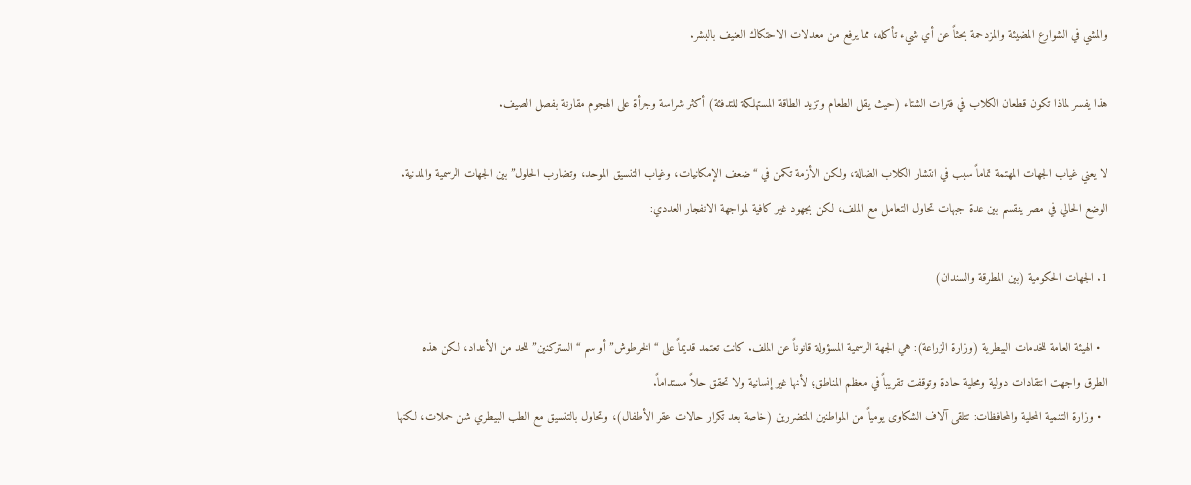والمشي في الشوارع المضيئة والمزدحمة بحثاً عن أي شيء تأكله، مما يرفع من معدلات الاحتكاك العنيف بالبشر.

هذا يفسر لماذا تكون قطعان الكلاب في فترات الشتاء (حيث يقل الطعام وتزيد الطاقة المستهلكة للتدفئة) أكثر شراسة وجرأة على الهجوم مقارنة بفصل الصيف.

لا يعني غياب الجهات المهتمة تماماً سبب في انتشار الكلاب الضالة، ولكن الأزمة تكمن في “ضعف الإمكانيات، وغياب التنسيق الموحد، وتضارب الحلول” بين الجهات الرسمية والمدنية. الوضع الحالي في مصر ينقسم بين عدة جبهات تحاول التعامل مع الملف، لكن بجهود غير كافية لمواجهة الانفجار العددي:

1. الجهات الحكومية (بين المطرقة والسندان)

  • الهيئة العامة للخدمات البيطرية (وزارة الزراعة): هي الجهة الرسمية المسؤولة قانوناً عن الملف. كانت تعتمد قديماً على “الخرطوش” أو سم “الستركنين” للحد من الأعداد، لكن هذه الطرق واجهت انتقادات دولية ومحلية حادة وتوقفت تقريباً في معظم المناطق؛ لأنها غير إنسانية ولا تحقق حلاً مستداماً.
  • وزارة التنمية المحلية والمحافظات: تتلقى آلاف الشكاوى يومياً من المواطنين المتضررين (خاصة بعد تكرار حالات عقر الأطفال)، وتحاول بالتنسيق مع الطب البيطري شن حملات، لكنها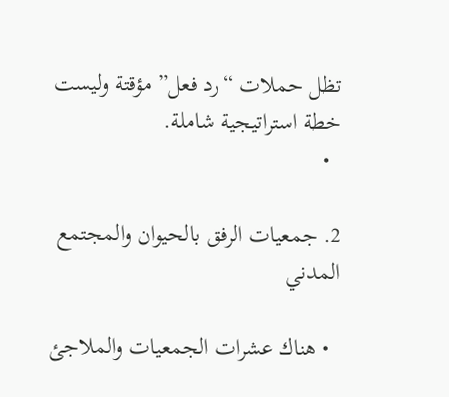تظل حملات “رد فعل” مؤقتة وليست خطة استراتيجية شاملة.
  •

2. جمعيات الرفق بالحيوان والمجتمع المدني

  • هناك عشرات الجمعيات والملاجئ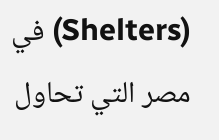(Shelters) في مصر التي تحاول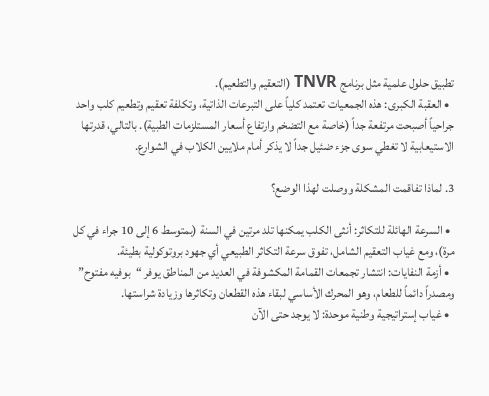تطبيق حلول علمية مثل برنامج TNVR (التعقيم والتطعيم).
  • العقبة الكبرى: هذه الجمعيات تعتمد كلياً على التبرعات الذاتية، وتكلفة تعقيم وتطعيم كلب واحد جراحياً أصبحت مرتفعة جداً (خاصة مع التضخم وارتفاع أسعار المستلزمات الطبية). بالتالي، قدرتها الاستيعابية لا تغطي سوى جزء ضئيل جداً لا يذكر أمام ملايين الكلاب في الشوارع.

3. لماذا تفاقمت المشكلة ووصلت لهذا الوضع؟

  • السرعة الهائلة للتكاثر: أنثى الكلب يمكنها تلد مرتين في السنة (بمتوسط 6 إلى 10 جراء في كل مرة)، ومع غياب التعقيم الشامل، تفوق سرعة التكاثر الطبيعي أي جهود بروتوكولية بطيئة.
  • أزمة النفايات: انتشار تجمعات القمامة المكشوفة في العديد من المناطق يوفر “بوفيه مفتوح” ومصدراً دائماً للطعام، وهو المحرك الأساسي لبقاء هذه القطعان وتكاثرها وزيادة شراستها.
  • غياب إستراتيجية وطنية موحدة: لا يوجد حتى الآن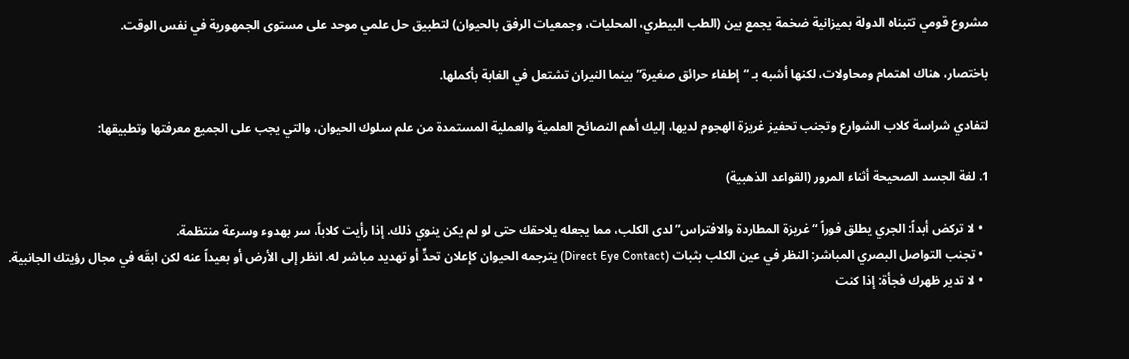مشروع قومي تتبناه الدولة بميزانية ضخمة يجمع بين (الطب البيطري، المحليات، وجمعيات الرفق بالحيوان) لتطبيق حل علمي موحد على مستوى الجمهورية في نفس الوقت.

باختصار، هناك اهتمام ومحاولات، لكنها أشبه بـ “إطفاء حرائق صغيرة” بينما النيران تشتعل في الغابة بأكملها.

لتفادي شراسة كلاب الشوارع وتجنب تحفيز غريزة الهجوم لديها، إليك أهم النصائح العلمية والعملية المستمدة من علم سلوك الحيوان، والتي يجب على الجميع معرفتها وتطبيقها:

1. لغة الجسد الصحيحة أثناء المرور (القواعد الذهبية)

  • لا تركض أبداً: الجري يطلق فوراً “غريزة المطاردة والافتراس” لدى الكلب، مما يجعله يلاحقك حتى لو لم يكن ينوي ذلك. إذا رأيت كلاباً، سر بهدوء وسرعة منتظمة.
  • تجنب التواصل البصري المباشر: النظر في عين الكلب بثبات (Direct Eye Contact) يترجمه الحيوان كإعلان تحدٍّ أو تهديد مباشر له. انظر إلى الأرض أو بعيداً عنه لكن ابقَه في مجال رؤيتك الجانبية.
  • لا تدير ظهرك فجأة: إذا كنت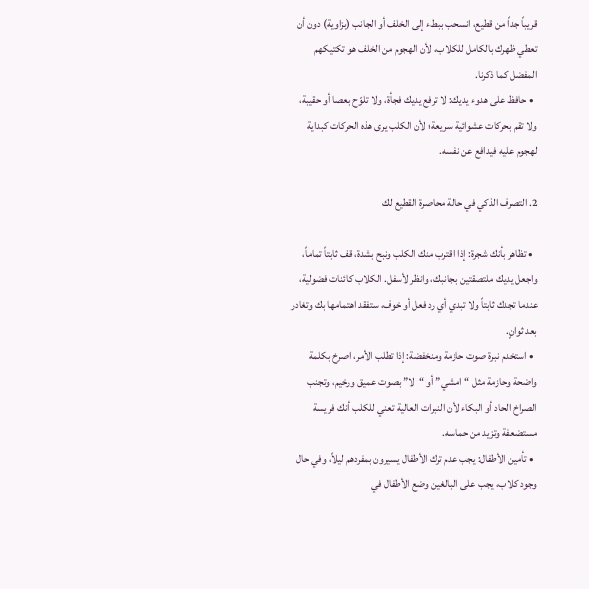قريباً جداً من قطيع، انسحب ببطء إلى الخلف أو الجانب (بزاوية) دون أن تعطي ظهرك بالكامل للكلاب، لأن الهجوم من الخلف هو تكتيكهم المفضل كما ذكرنا.
  • حافظ على هدوء يديك: لا ترفع يديك فجأة، ولا تلوّح بعصا أو حقيبة، ولا تقم بحركات عشوائية سريعة؛ لأن الكلب يرى هذه الحركات كبداية لهجوم عليه فيدافع عن نفسه.

2. التصرف الذكي في حالة محاصرة القطيع لك

  • تظاهر بأنك شجرة: إذا اقترب منك الكلب ونبح بشدة، قف ثابتاً تماماً، واجعل يديك ملتصقتين بجانبك، وانظر لأسفل. الكلاب كائنات فضولية، عندما تجدك ثابتاً ولا تبدي أي رد فعل أو خوف، ستفقد اهتمامها بك وتغادر بعد ثوانٍ.
  • استخدم نبرة صوت حازمة ومنخفضة: إذا تطلب الأمر، اصرخ بكلمة واضحة وحازمة مثل “امشي” أو “لا” بصوت عميق ورخيم، وتجنب الصراخ الحاد أو البكاء لأن النبرات العالية تعني للكلب أنك فريسة مستضعفة وتزيد من حماسه.
  • تأمين الأطفال: يجب عدم ترك الأطفال يسيرون بمفردهم ليلاً، وفي حال وجود كلاب، يجب على البالغين وضع الأطفال في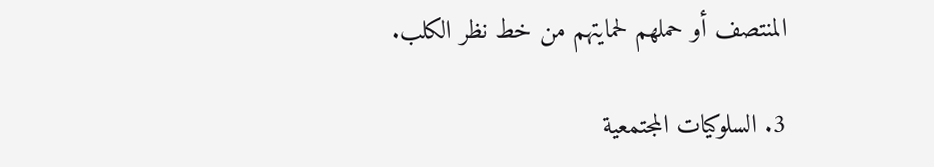المنتصف أو حملهم لحمايتهم من خط نظر الكلب.

3. السلوكيات المجتمعية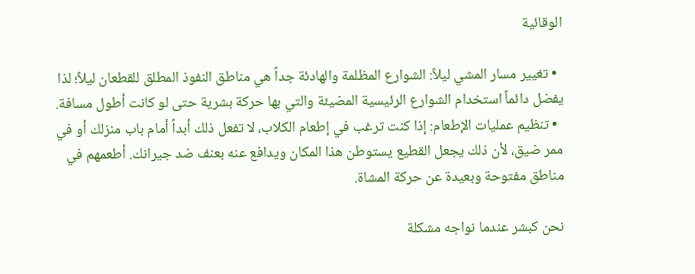الوقائية

  • تغيير مسار المشي ليلاً: الشوارع المظلمة والهادئة جداً هي مناطق النفوذ المطلق للقطعان ليلاً؛ لذا يفضل دائماً استخدام الشوارع الرئيسية المضيئة والتي بها حركة بشرية حتى لو كانت أطول مسافة.
  • تنظيم عمليات الإطعام: إذا كنت ترغب في إطعام الكلاب، لا تفعل ذلك أبداً أمام باب منزلك أو في ممر ضيق، لأن ذلك يجعل القطيع يستوطن هذا المكان ويدافع عنه بعنف ضد جيرانك. أطعمهم في مناطق مفتوحة وبعيدة عن حركة المشاة.

نحن كبشر عندما نواجه مشكلة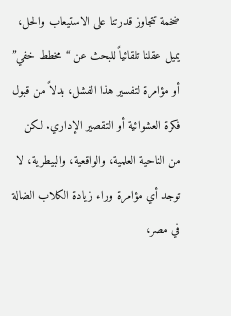ضخمة تتجاوز قدرتنا على الاستيعاب والحل، يميل عقلنا تلقائياً للبحث عن “مخطط خفي” أو مؤامرة لتفسير هذا الفشل، بدلاً من قبول فكرة العشوائية أو التقصير الإداري. لكن من الناحية العلمية، والواقعية، والبيطرية، لا توجد أي مؤامرة وراء زيادة الكلاب الضالة في مصر،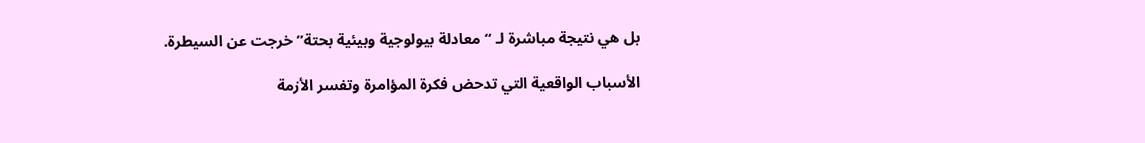بل هي نتيجة مباشرة لـ “معادلة بيولوجية وبيئية بحتة” خرجت عن السيطرة.

الأسباب الواقعية التي تدحض فكرة المؤامرة وتفسر الأزمة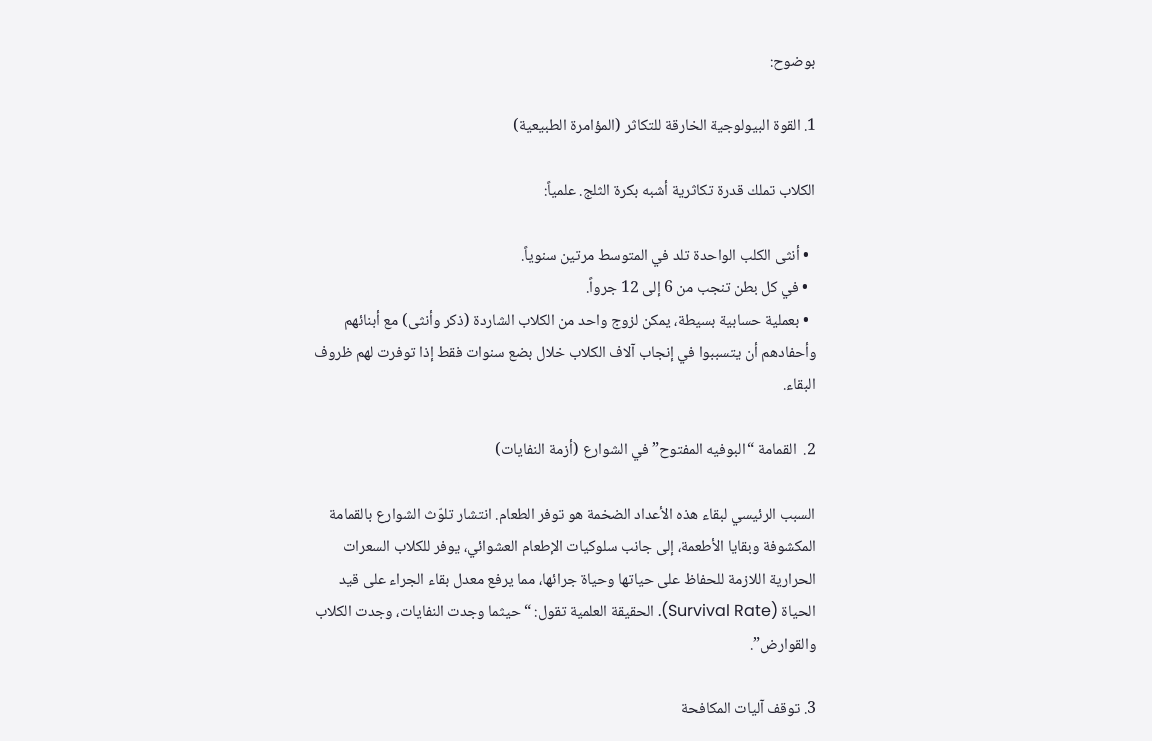بوضوح:

1. القوة البيولوجية الخارقة للتكاثر (المؤامرة الطبيعية)

الكلاب تملك قدرة تكاثرية أشبه بكرة الثلج. علمياً:

  • أنثى الكلب الواحدة تلد في المتوسط مرتين سنوياً.
  • في كل بطن تنجب من 6 إلى 12 جرواً.
  • بعملية حسابية بسيطة، يمكن لزوج واحد من الكلاب الشاردة (ذكر وأنثى) مع أبنائهم وأحفادهم أن يتسببوا في إنجاب آلاف الكلاب خلال بضع سنوات فقط إذا توفرت لهم ظروف البقاء.

2.  القمامة “البوفيه المفتوح” في الشوارع (أزمة النفايات)

السبب الرئيسي لبقاء هذه الأعداد الضخمة هو توفر الطعام. انتشار تلوّث الشوارع بالقمامة المكشوفة وبقايا الأطعمة، إلى جانب سلوكيات الإطعام العشوائي، يوفر للكلاب السعرات الحرارية اللازمة للحفاظ على حياتها وحياة جرائها، مما يرفع معدل بقاء الجراء على قيد الحياة (Survival Rate). الحقيقة العلمية تقول: “حيثما وجدت النفايات، وجدت الكلاب والقوارض”.

3. توقف آليات المكافحة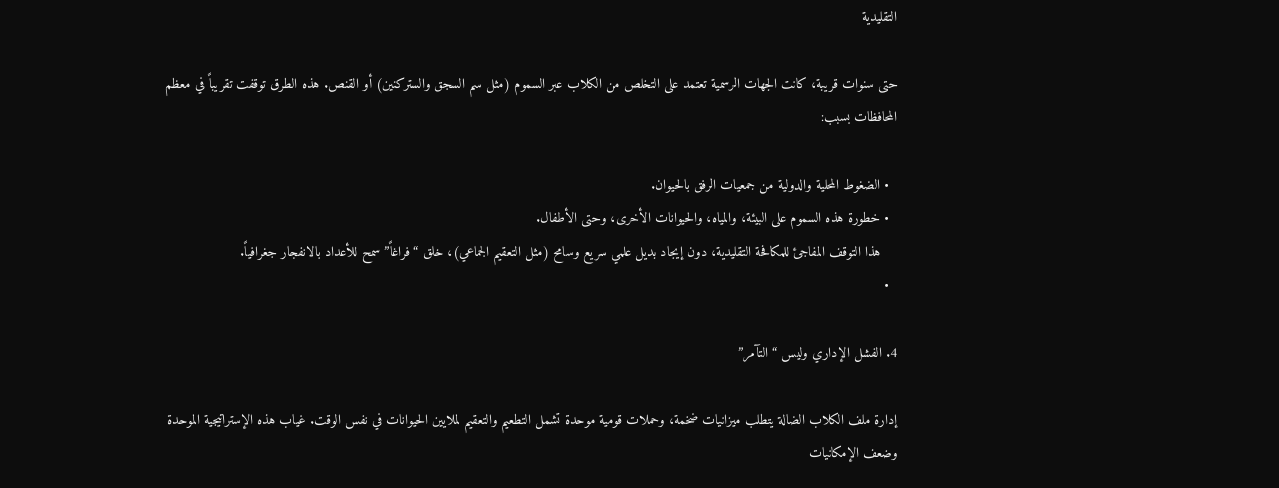التقليدية

حتى سنوات قريبة، كانت الجهات الرسمية تعتمد على التخلص من الكلاب عبر السموم (مثل سم السجق والستركنين) أو القنص. هذه الطرق توقفت تقريباً في معظم المحافظات بسبب:

  • الضغوط المحلية والدولية من جمعيات الرفق بالحيوان.
  • خطورة هذه السموم على البيئة، والمياه، والحيوانات الأخرى، وحتى الأطفال.
    هذا التوقف المفاجئ للمكافحة التقليدية، دون إيجاد بديل علمي سريع وسامح (مثل التعقيم الجماعي)، خلق “فراغاً” سمح للأعداد بالانفجار جغرافياً.
  •

4. الفشل الإداري وليس “التآمر”

إدارة ملف الكلاب الضالة يتطلب ميزانيات ضخمة، وحملات قومية موحدة تشمل التطعيم والتعقيم لملايين الحيوانات في نفس الوقت. غياب هذه الإستراتيجية الموحدة وضعف الإمكانيات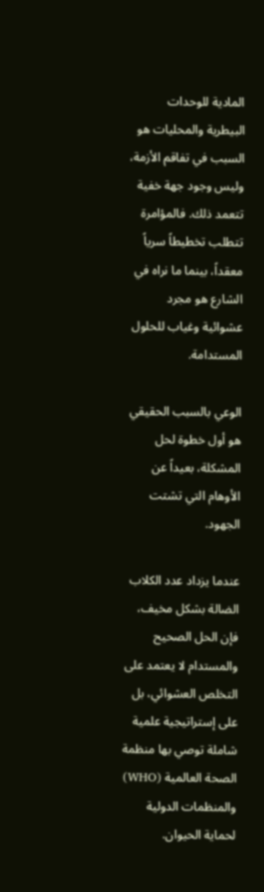المادية للوحدات البيطرية والمحليات هو السبب في تفاقم الأزمة، وليس وجود جهة خفية تتعمد ذلك. فالمؤامرة تتطلب تخطيطاً سرياً معقداً، بينما ما نراه في الشارع هو مجرد عشوائية وغياب للحلول المستدامة.

الوعي بالسبب الحقيقي هو أول خطوة لحل المشكلة، بعيداً عن الأوهام التي تشتت الجهود.

عندما يزداد عدد الكلاب الضالة بشكل مخيف، فإن الحل الصحيح والمستدام لا يعتمد على التخلص العشوائي، بل على إستراتيجية علمية شاملة توصي بها منظمة الصحة العالمية (WHO) والمنظمات الدولية لحماية الحيوان.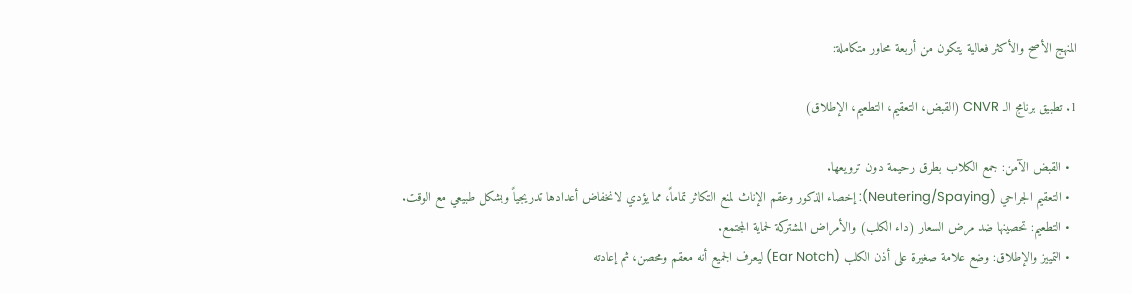المنهج الأصح والأكثر فعالية يتكون من أربعة محاور متكاملة:

1. تطبيق برنامج الـ CNVR (القبض، التعقيم، التطعيم، الإطلاق)

  • القبض الآمن: جمع الكلاب بطرق رحيمة دون ترويعها.
  • التعقيم الجراحي (Neutering/Spaying): إخصاء الذكور وعقم الإناث لمنع التكاثر تماماً، مما يؤدي لانخفاض أعدادها تدريجياً وبشكل طبيعي مع الوقت.
  • التطعيم: تحصينها ضد مرض السعار (داء الكلب) والأمراض المشتركة لحماية المجتمع.
  • التمييز والإطلاق: وضع علامة صغيرة على أذن الكلب (Ear Notch) ليعرف الجميع أنه معقم ومحصن، ثم إعادته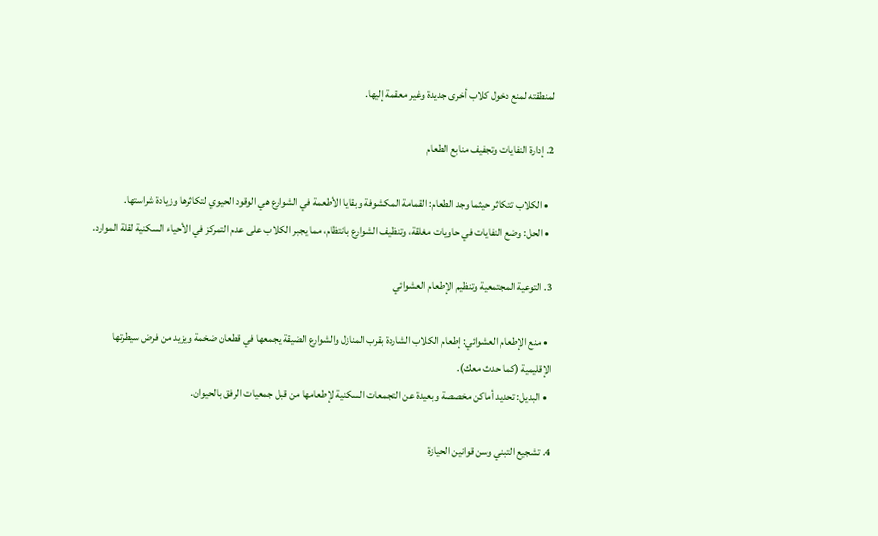لمنطقته لمنع دخول كلاب أخرى جديدة وغير معقمة إليها.

2. إدارة النفايات وتجفيف منابع الطعام

  • الكلاب تتكاثر حيثما وجد الطعام: القمامة المكشوفة وبقايا الأطعمة في الشوارع هي الوقود الحيوي لتكاثرها وزيادة شراستها.
  • الحل: وضع النفايات في حاويات مغلقة، وتنظيف الشوارع بانتظام، مما يجبر الكلاب على عدم التمركز في الأحياء السكنية لقلة الموارد.

3. التوعية المجتمعية وتنظيم الإطعام العشوائي

  • منع الإطعام العشوائي: إطعام الكلاب الشاردة بقرب المنازل والشوارع الضيقة يجمعها في قطعان ضخمة ويزيد من فرض سيطرتها الإقليمية (كما حدث معك).
  • البديل: تحديد أماكن مخصصة وبعيدة عن التجمعات السكنية لإطعامها من قبل جمعيات الرفق بالحيوان.

4. تشجيع التبني وسن قوانين الحيازة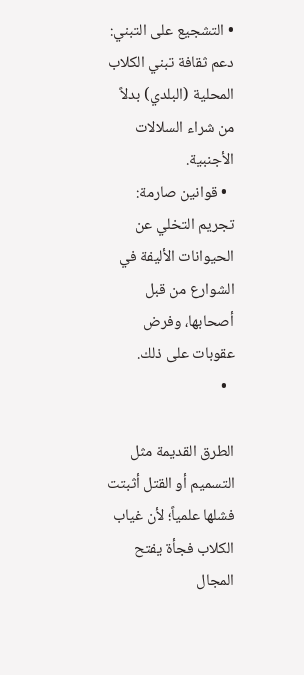• التشجيع على التبني: دعم ثقافة تبني الكلاب المحلية (البلدي) بدلاً من شراء السلالات الأجنبية.
  • قوانين صارمة: تجريم التخلي عن الحيوانات الأليفة في الشوارع من قبل أصحابها، وفرض عقوبات على ذلك.
  •

الطرق القديمة مثل التسميم أو القتل أثبتت فشلها علمياً؛ لأن غياب الكلاب فجأة يفتح المجال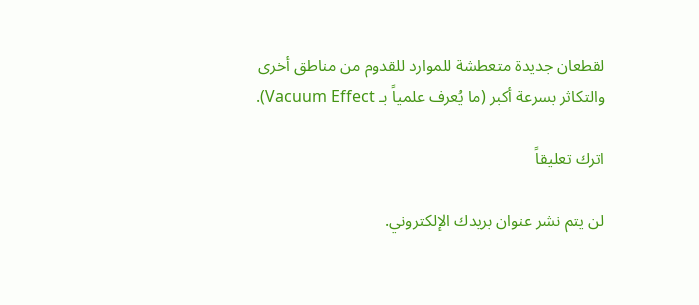لقطعان جديدة متعطشة للموارد للقدوم من مناطق أخرى والتكاثر بسرعة أكبر (ما يُعرف علمياً بـ Vacuum Effect).

اترك تعليقاً

لن يتم نشر عنوان بريدك الإلكتروني.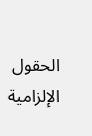الحقول الإلزامية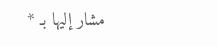مشار إليها بـ *